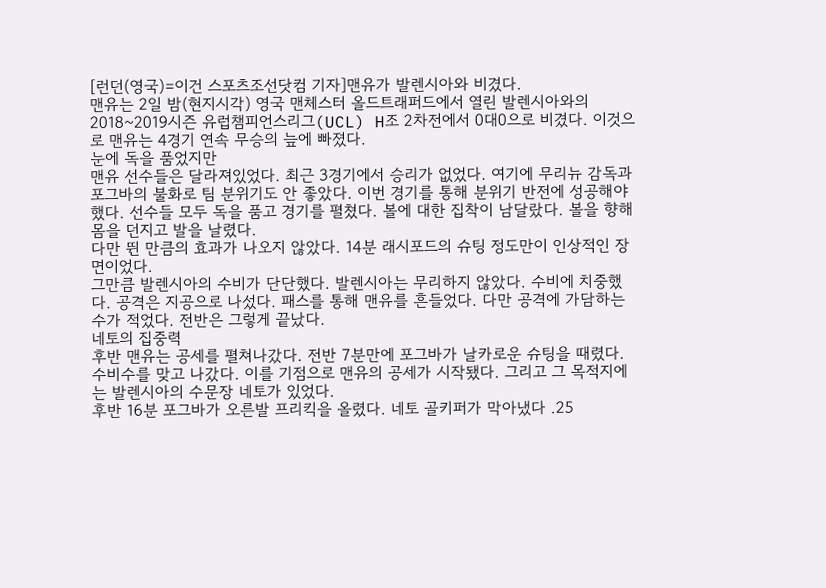[런던(영국)=이건 스포츠조선닷컴 기자]맨유가 발렌시아와 비겼다.
맨유는 2일 밤(현지시각) 영국 맨체스터 올드트래퍼드에서 열린 발렌시아와의 2018~2019시즌 유럽챔피언스리그(UCL) H조 2차전에서 0대0으로 비겼다. 이것으로 맨유는 4경기 연속 무승의 늪에 빠졌다.
눈에 독을 품었지만
맨유 선수들은 달라져있었다. 최근 3경기에서 승리가 없었다. 여기에 무리뉴 감독과 포그바의 불화로 팀 분위기도 안 좋았다. 이번 경기를 통해 분위기 반전에 성공해야 했다. 선수들 모두 독을 품고 경기를 펼쳤다. 볼에 대한 집착이 남달랐다. 볼을 향해 몸을 던지고 발을 날렸다.
다만 뛴 만큼의 효과가 나오지 않았다. 14분 래시포드의 슈팅 정도만이 인상적인 장면이었다.
그만큼 발렌시아의 수비가 단단했다. 발렌시아는 무리하지 않았다. 수비에 치중했다. 공격은 지공으로 나섰다. 패스를 통해 맨유를 흔들었다. 다만 공격에 가담하는 수가 적었다. 전반은 그렇게 끝났다.
네토의 집중력
후반 맨유는 공세를 펼쳐나갔다. 전반 7분만에 포그바가 날카로운 슈팅을 때렸다. 수비수를 맞고 나갔다. 이를 기점으로 맨유의 공세가 시작됐다. 그리고 그 목적지에는 발렌시아의 수문장 네토가 있었다.
후반 16분 포그바가 오른발 프리킥을 올렸다. 네토 골키퍼가 막아냈다 .25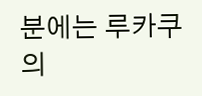분에는 루카쿠의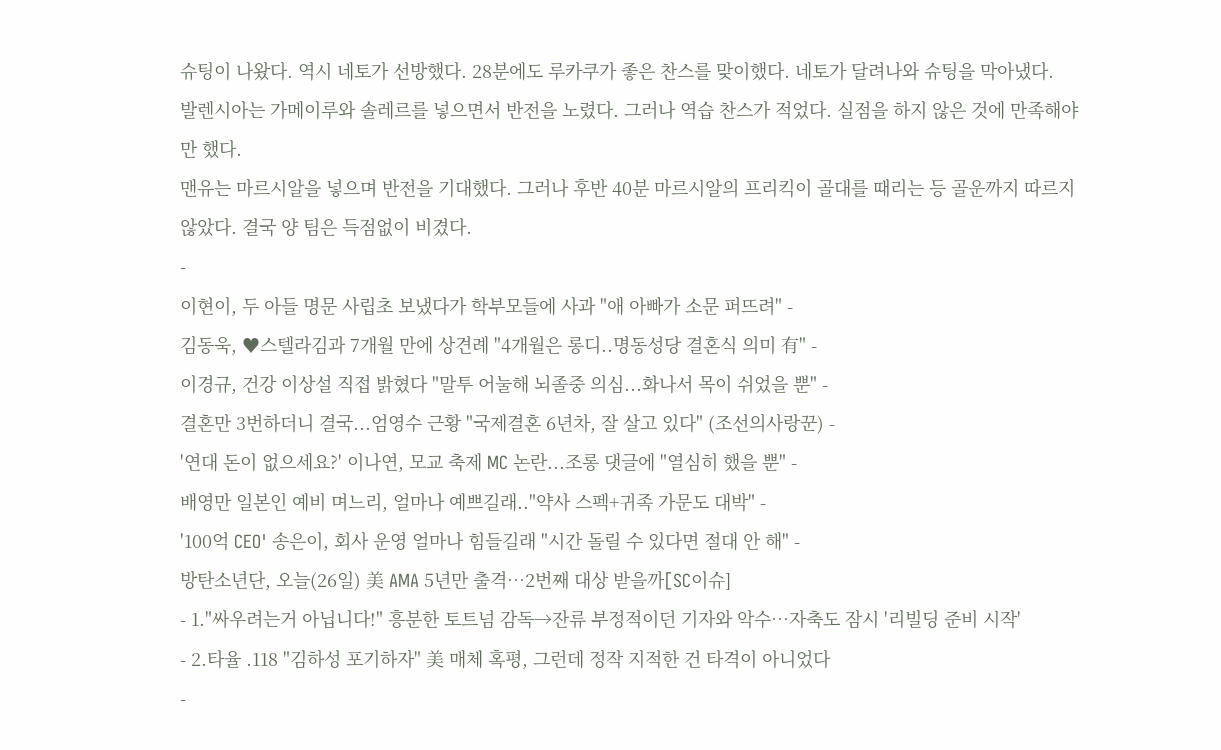슈팅이 나왔다. 역시 네토가 선방했다. 28분에도 루카쿠가 좋은 찬스를 맞이했다. 네토가 달려나와 슈팅을 막아냈다.
발렌시아는 가메이루와 솔레르를 넣으면서 반전을 노렸다. 그러나 역습 찬스가 적었다. 실점을 하지 않은 것에 만족해야만 했다.
맨유는 마르시알을 넣으며 반전을 기대했다. 그러나 후반 40분 마르시알의 프리킥이 골대를 때리는 등 골운까지 따르지 않았다. 결국 양 팀은 득점없이 비겼다.
-
이현이, 두 아들 명문 사립초 보냈다가 학부모들에 사과 "애 아빠가 소문 퍼뜨려" -
김동욱, ♥스텔라김과 7개월 만에 상견례 "4개월은 롱디..명동성당 결혼식 의미 有" -
이경규, 건강 이상설 직접 밝혔다 "말투 어눌해 뇌졸중 의심...화나서 목이 쉬었을 뿐" -
결혼만 3번하더니 결국...엄영수 근황 "국제결혼 6년차, 잘 살고 있다" (조선의사랑꾼) -
'연대 돈이 없으세요?' 이나연, 모교 축제 MC 논란...조롱 댓글에 "열심히 했을 뿐" -
배영만 일본인 예비 며느리, 얼마나 예쁘길래.."약사 스펙+귀족 가문도 대박" -
'100억 CEO' 송은이, 회사 운영 얼마나 힘들길래 "시간 돌릴 수 있다면 절대 안 해" -
방탄소년단, 오늘(26일) 美 AMA 5년만 출격…2번째 대상 받을까[SC이슈]
- 1."싸우려는거 아닙니다!" 흥분한 토트넘 감독→잔류 부정적이던 기자와 악수…자축도 잠시 '리빌딩 준비 시작'
- 2.타율 .118 "김하성 포기하자" 美 매체 혹평, 그런데 정작 지적한 건 타격이 아니었다
-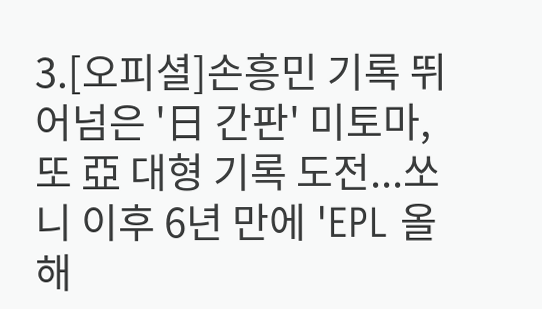3.[오피셜]손흥민 기록 뛰어넘은 '日 간판' 미토마, 또 亞 대형 기록 도전...쏘니 이후 6년 만에 'EPL 올해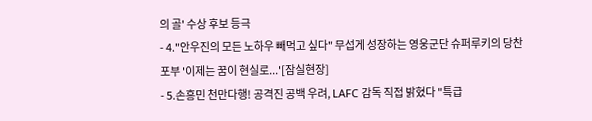의 골' 수상 후보 등극
- 4."안우진의 모든 노하우 빼먹고 싶다" 무섭게 성장하는 영웅군단 슈퍼루키의 당찬 포부 '이제는 꿈이 현실로...'[잠실현장]
- 5.손흥민 천만다행! 공격진 공백 우려, LAFC 감독 직접 밝혔다 "특급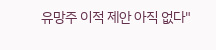유망주 이적 제안 아직 없다"